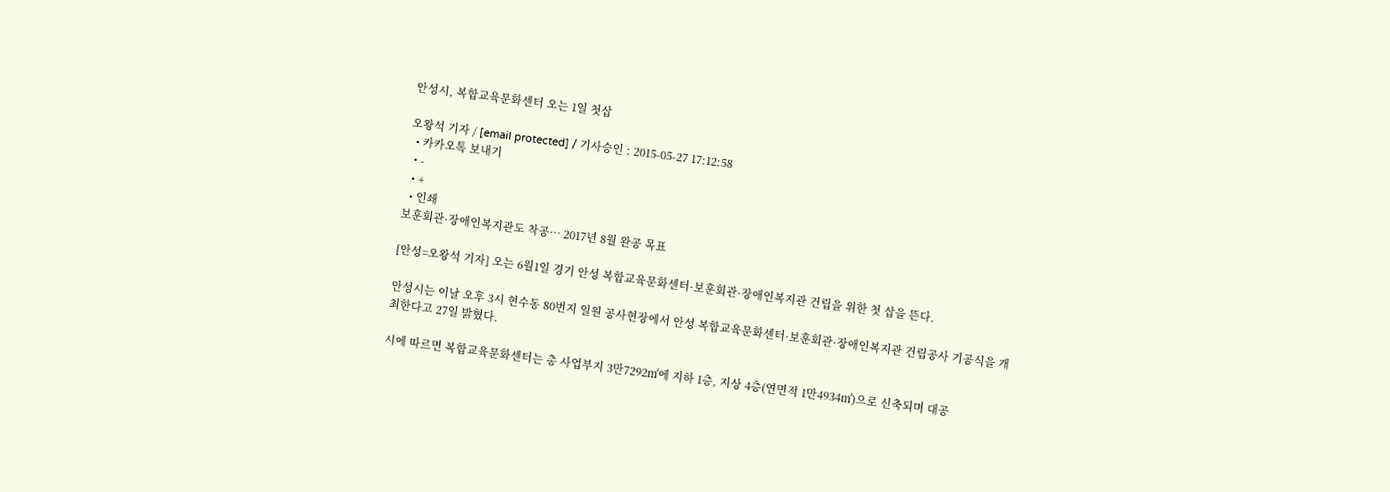안성시, 복합교육문화센터 오는 1일 첫삽

오왕석 기자 / [email protected] / 기사승인 : 2015-05-27 17:12:58
  • 카카오톡 보내기
  • -
  • +
  • 인쇄
보훈회관·장애인복지관도 착공… 2017년 8월 완공 목표

[안성=오왕석 기자] 오는 6월1일 경기 안성 복합교육문화센터·보훈회관·장애인복지관 건립을 위한 첫 삽을 뜬다.

안성시는 이날 오후 3시 현수동 80번지 일원 공사현장에서 안성 복합교육문화센터·보훈회관·장애인복지관 건립공사 기공식을 개최한다고 27일 밝혔다.

시에 따르면 복합교육문화센터는 총 사업부지 3만7292㎡에 지하 1층, 지상 4층(연면적 1만4934㎡)으로 신축되며 대공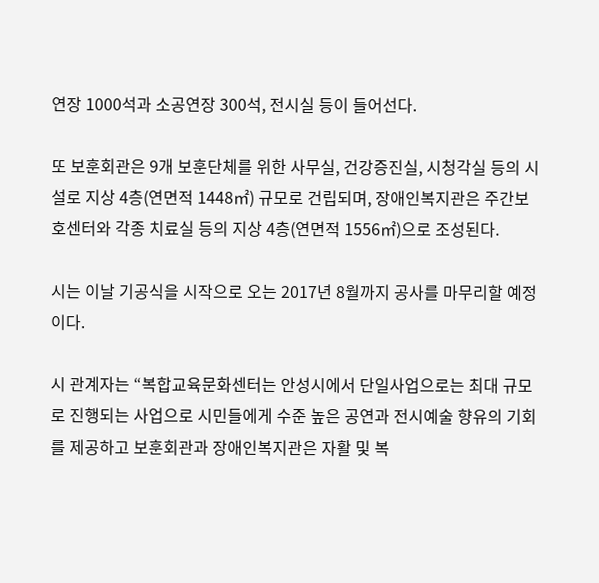연장 1000석과 소공연장 300석, 전시실 등이 들어선다.

또 보훈회관은 9개 보훈단체를 위한 사무실, 건강증진실, 시청각실 등의 시설로 지상 4층(연면적 1448㎡) 규모로 건립되며, 장애인복지관은 주간보호센터와 각종 치료실 등의 지상 4층(연면적 1556㎡)으로 조성된다.

시는 이날 기공식을 시작으로 오는 2017년 8월까지 공사를 마무리할 예정이다.

시 관계자는 “복합교육문화센터는 안성시에서 단일사업으로는 최대 규모로 진행되는 사업으로 시민들에게 수준 높은 공연과 전시예술 향유의 기회를 제공하고 보훈회관과 장애인복지관은 자활 및 복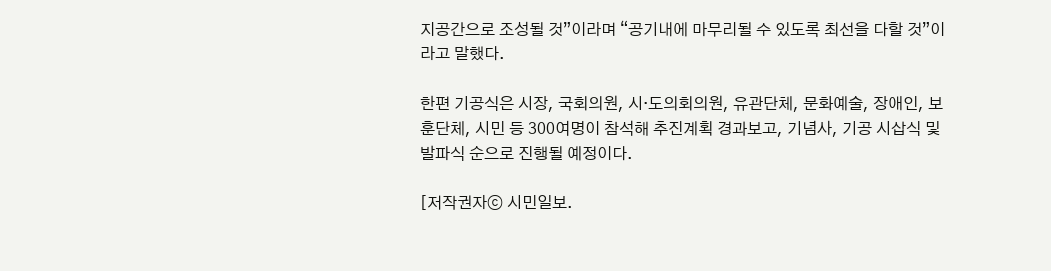지공간으로 조성될 것”이라며 “공기내에 마무리될 수 있도록 최선을 다할 것”이라고 말했다.

한편 기공식은 시장, 국회의원, 시·도의회의원, 유관단체, 문화예술, 장애인, 보훈단체, 시민 등 300여명이 참석해 추진계획 경과보고, 기념사, 기공 시삽식 및 발파식 순으로 진행될 예정이다.

[저작권자ⓒ 시민일보.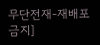무단전재-재배포 금지]